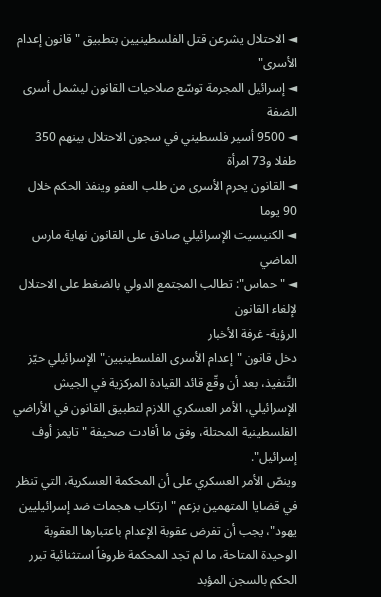◄ الاحتلال يشرعن قتل الفلسطينيين بتطبيق "قانون إعدام الأسرى"
◄ إسرائيل المجرمة توسّع صلاحيات القانون ليشمل أسرى الضفة
◄ 9500 أسير فلسطيني في سجون الاحتلال بينهم 350 طفلا و73 امرأة
◄ القانون يحرم الأسرى من طلب العفو وينفذ الحكم خلال 90 يوما
◄ الكنيسيت الإسرائيلي صادق على القانون نهاية مارس الماضي
◄ "حماس": تطالب المجتمع الدولي بالضغط على الاحتلال لإلغاء القانون
الرؤية- غرفة الأخبار
دخل قانون "إعدام الأسرى الفلسطينيين" الإسرائيلي حيّز التَّنفيذ، بعد أن وقّع قائد القيادة المركزية في الجيش الإسرائيلي، الأمر العسكري اللازم لتطبيق القانون في الأراضي الفلسطينية المحتلة، وفق ما أفادت صحيفة "تايمز أوف إسرائيل".
وينصّ الأمر العسكري على أن المحكمة العسكرية، التي تنظر في قضايا المتهمين بزعم "ارتكاب هجمات ضد إسرائيليين يهود"، يجب أن تفرض عقوبة الإعدام باعتبارها العقوبة الوحيدة المتاحة، ما لم تجد المحكمة ظروفاً استثنائية تبرر الحكم بالسجن المؤبد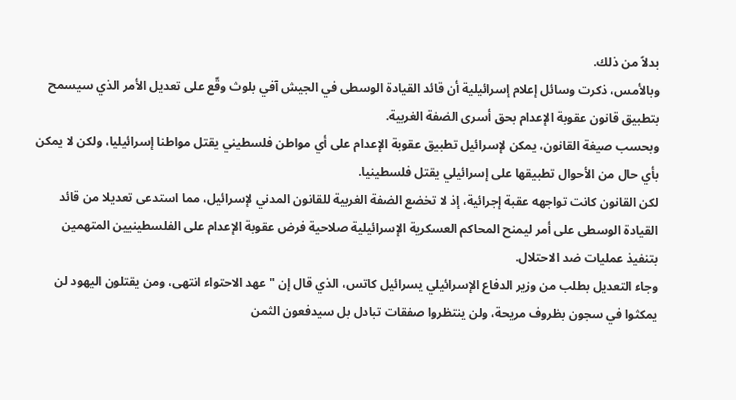بدلاً من ذلك.
وبالأمس، ذكرت وسائل إعلام إسرائيلية أن قائد القيادة الوسطى في الجيش آفي بلوث وقّع على تعديل الأمر الذي سيسمح بتطبيق قانون عقوبة الإعدام بحق أسرى الضفة الغربية.
وبحسب صيغة القانون، يمكن لإسرائيل تطبيق عقوبة الإعدام على أي مواطن فلسطيني يقتل مواطنا إسرائيليا، ولكن لا يمكن بأي حال من الأحوال تطبيقها على إسرائيلي يقتل فلسطينيا.
لكن القانون كانت تواجهه عقبة إجرائية، إذ لا تخضع الضفة الغربية للقانون المدني لإسرائيل، مما استدعى تعديلا من قائد القيادة الوسطى على أمر ليمنح المحاكم العسكرية الإسرائيلية صلاحية فرض عقوبة الإعدام على الفلسطينيين المتهمين بتنفيذ عمليات ضد الاحتلال.
وجاء التعديل بطلب من وزير الدفاع الإسرائيلي يسرائيل كاتس، الذي قال إن "عهد الاحتواء انتهى، ومن يقتلون اليهود لن يمكثوا في سجون بظروف مريحة، ولن ينتظروا صفقات تبادل بل سيدفعون الثمن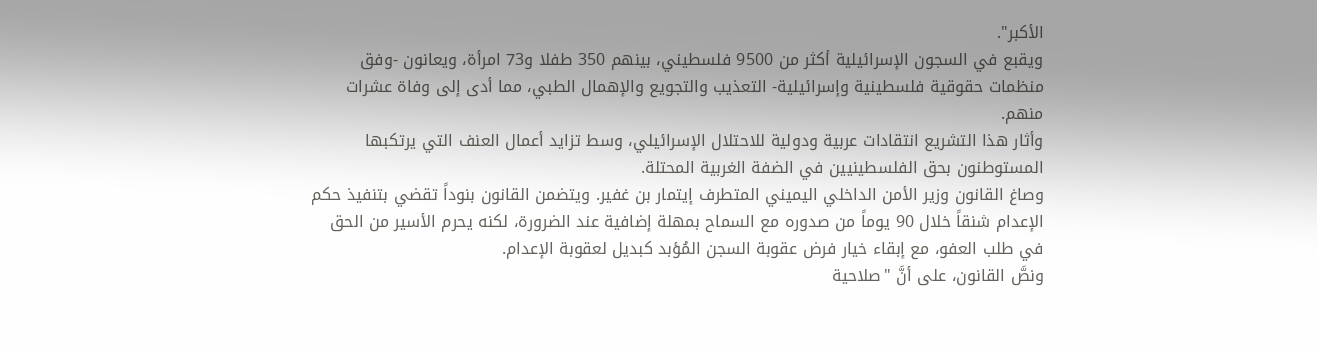الأكبر".
ويقبع في السجون الإسرائيلية أكثر من 9500 فلسطيني، بينهم 350 طفلا و73 امرأة، ويعانون -وفق منظمات حقوقية فلسطينية وإسرائيلية- التعذيب والتجويع والإهمال الطبي، مما أدى إلى وفاة عشرات منهم.
وأثار هذا التشريع انتقادات عربية ودولية للاحتلال الإسرائيلي، وسط تزايد أعمال العنف التي يرتكبها المستوطنون بحق الفلسطينيين في الضفة الغربية المحتلة.
وصاغ القانون وزير الأمن الداخلي اليميني المتطرف إيتمار بن غفير. ويتضمن القانون بنوداً تقضي بتنفيذ حكم الإعدام شنقاً خلال 90 يوماً من صدوره مع السماح بمهلة إضافية عند الضرورة، لكنه يحرم الأسير من الحق في طلب العفو، مع إبقاء خيار فرض عقوبة السجن المُؤبد كبديل لعقوبة الإعدام.
ونصَّ القانون، على أنَّ "صلاحية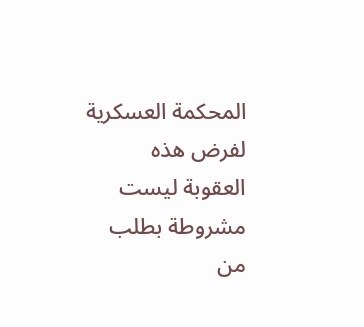المحكمة العسكرية لفرض هذه العقوبة ليست مشروطة بطلب من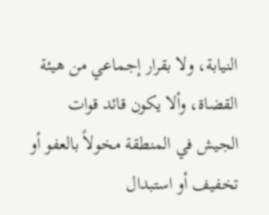النيابة، ولا بقرار إجماعي من هيئة القضاة، وألا يكون قائد قوات الجيش في المنطقة مخولاً بالعفو أو تخفيف أو استبدال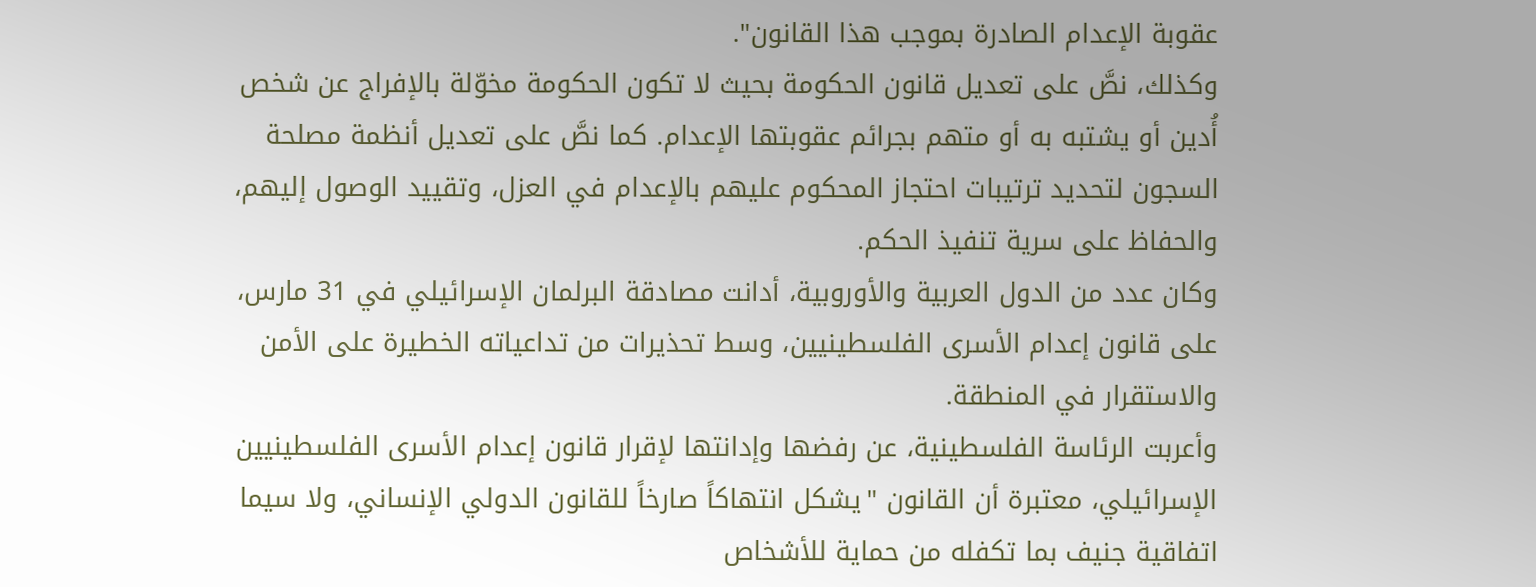عقوبة الإعدام الصادرة بموجب هذا القانون".
وكذلك، نصَّ على تعديل قانون الحكومة بحيث لا تكون الحكومة مخوّلة بالإفراج عن شخص أُدين أو يشتبه به أو متهم بجرائم عقوبتها الإعدام. كما نصَّ على تعديل أنظمة مصلحة السجون لتحديد ترتيبات احتجاز المحكوم عليهم بالإعدام في العزل، وتقييد الوصول إليهم، والحفاظ على سرية تنفيذ الحكم.
وكان عدد من الدول العربية والأوروبية، أدانت مصادقة البرلمان الإسرائيلي في 31 مارس، على قانون إعدام الأسرى الفلسطينيين، وسط تحذيرات من تداعياته الخطيرة على الأمن والاستقرار في المنطقة.
وأعربت الرئاسة الفلسطينية، عن رفضها وإدانتها لإقرار قانون إعدام الأسرى الفلسطينيين الإسرائيلي، معتبرة أن القانون "يشكل انتهاكاً صارخاً للقانون الدولي الإنساني، ولا سيما اتفاقية جنيف بما تكفله من حماية للأشخاص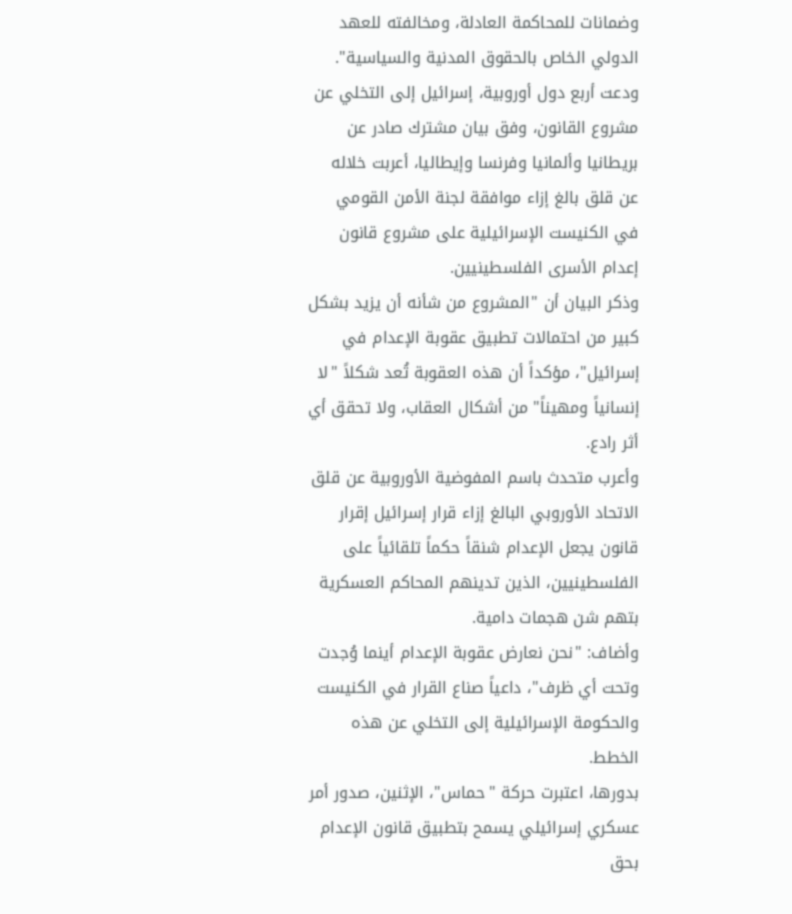وضمانات للمحاكمة العادلة، ومخالفته للعهد الدولي الخاص بالحقوق المدنية والسياسية".
ودعت أربع دول أوروبية، إسرائيل إلى التخلي عن مشروع القانون، وفق بيان مشترك صادر عن بريطانيا وألمانيا وفرنسا وإيطاليا، أعربت خلاله عن قلق بالغ إزاء موافقة لجنة الأمن القومي في الكنيست الإسرائيلية على مشروع قانون إعدام الأسرى الفلسطينيين.
وذكر البيان أن "المشروع من شأنه أن يزيد بشكل كبير من احتمالات تطبيق عقوبة الإعدام في إسرائيل"، مؤكداً أن هذه العقوبة تُعد شكلاً "لا إنسانياً ومهيناً" من أشكال العقاب، ولا تحقق أي أثر رادع.
وأعرب متحدث باسم المفوضية الأوروبية عن قلق الاتحاد الأوروبي البالغ إزاء قرار إسرائيل إقرار قانون يجعل الإعدام شنقاً حكماً تلقائياً على الفلسطينيين، الذين تدينهم المحاكم العسكرية بتهم شن هجمات دامية.
وأضاف: "نحن نعارض عقوبة الإعدام أينما وُجدت وتحت أي ظرف"، داعياً صناع القرار في الكنيست والحكومة الإسرائيلية إلى التخلي عن هذه الخطط.
بدورها، اعتبرت حركة "حماس"، الإثنين، صدور أمر عسكري إسرائيلي يسمح بتطبيق قانون الإعدام بحق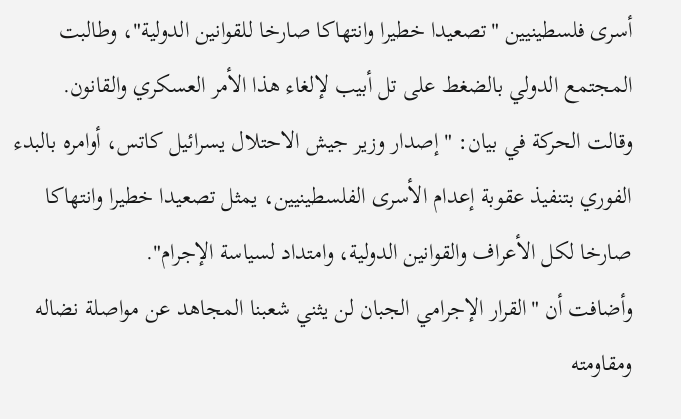أسرى فلسطينيين "تصعيدا خطيرا وانتهاكا صارخا للقوانين الدولية"، وطالبت المجتمع الدولي بالضغط على تل أبيب لإلغاء هذا الأمر العسكري والقانون.
وقالت الحركة في بيان: "إصدار وزير جيش الاحتلال يسرائيل كاتس، أوامره بالبدء الفوري بتنفيذ عقوبة إعدام الأسرى الفلسطينيين، يمثل تصعيدا خطيرا وانتهاكا صارخا لكل الأعراف والقوانين الدولية، وامتداد لسياسة الإجرام".
وأضافت أن "القرار الإجرامي الجبان لن يثني شعبنا المجاهد عن مواصلة نضاله ومقاومته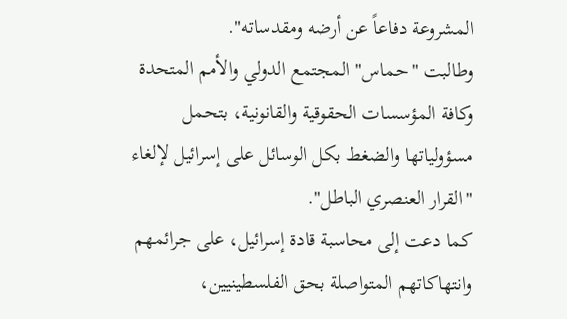المشروعة دفاعاً عن أرضه ومقدساته".
وطالبت "حماس" المجتمع الدولي والأمم المتحدة وكافة المؤسسات الحقوقية والقانونية، بتحمل مسؤولياتها والضغط بكل الوسائل على إسرائيل لإلغاء "القرار العنصري الباطل".
كما دعت إلى محاسبة قادة إسرائيل، على جرائمهم وانتهاكاتهم المتواصلة بحق الفلسطينيين،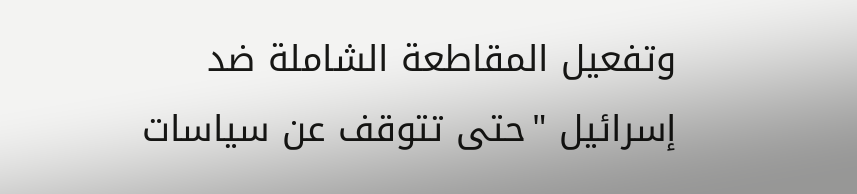وتفعيل المقاطعة الشاملة ضد إسرائيل "حتى تتوقف عن سياسات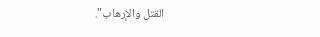القتل والإرهاب".